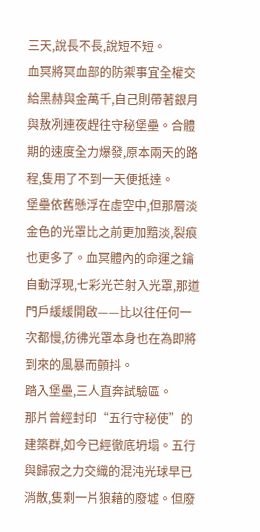三天,說長不長,說短不短。
血冥將冥血部的防禦事宜全權交給黑赫與金萬千,自己則帶著銀月與敖冽連夜趕往守秘堡壘。合體期的速度全力爆發,原本兩天的路程,隻用了不到一天便抵達。
堡壘依舊懸浮在虛空中,但那層淡金色的光罩比之前更加黯淡,裂痕也更多了。血冥體內的命運之鑰自動浮現,七彩光芒射入光罩,那道門戶緩緩開啟——比以往任何一次都慢,彷彿光罩本身也在為即將到來的風暴而顫抖。
踏入堡壘,三人直奔試驗區。
那片曾經封印“五行守秘使”的建築群,如今已經徹底坍塌。五行與歸寂之力交織的混沌光球早已消散,隻剩一片狼藉的廢墟。但廢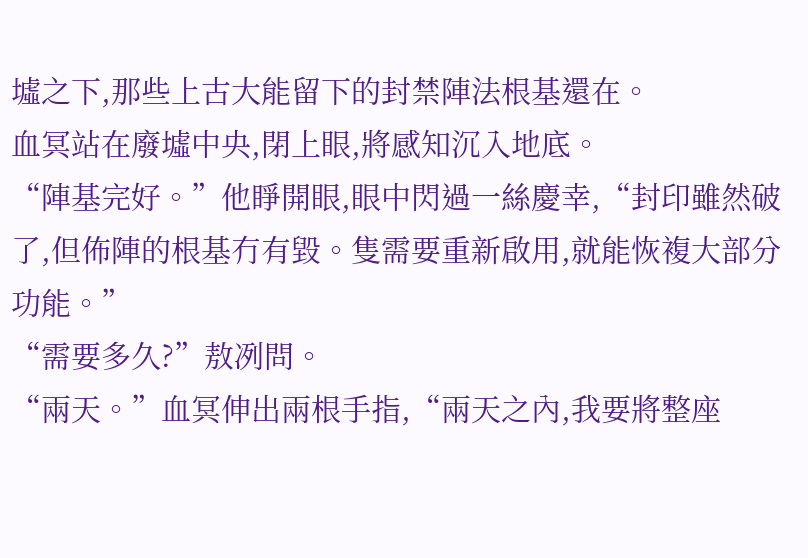墟之下,那些上古大能留下的封禁陣法根基還在。
血冥站在廢墟中央,閉上眼,將感知沉入地底。
“陣基完好。”他睜開眼,眼中閃過一絲慶幸,“封印雖然破了,但佈陣的根基冇有毀。隻需要重新啟用,就能恢複大部分功能。”
“需要多久?”敖冽問。
“兩天。”血冥伸出兩根手指,“兩天之內,我要將整座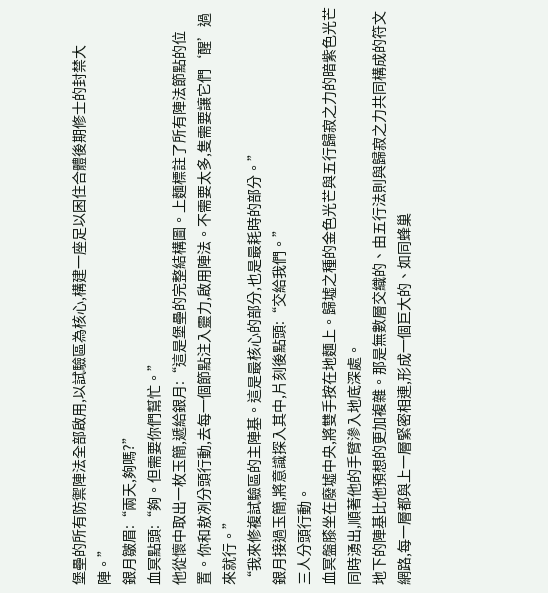堡壘的所有防禦陣法全部啟用,以試驗區為核心,構建一座足以困住合體後期修士的封禁大陣。”
銀月皺眉:“兩天,夠嗎?”
血冥點頭:“夠。但需要你們幫忙。”
他從懷中取出一枚玉簡,遞給銀月:“這是堡壘的完整結構圖。上麵標註了所有陣法節點的位置。你和敖冽分頭行動,去每一個節點注入靈力,啟用陣法。不需要太多,隻需要讓它們‘醒’過來就行。”
“我來修複試驗區的主陣基。這是最核心的部分,也是最耗時的部分。”
銀月接過玉簡,將意識探入其中,片刻後點頭:“交給我們。”
三人分頭行動。
血冥盤膝坐在廢墟中央,將雙手按在地麵上。歸墟之種的金色光芒與五行歸寂之力的暗紫色光芒同時湧出,順著他的手臂滲入地底深處。
地下的陣基比他預想的更加複雜。那是無數層交織的、由五行法則與歸寂之力共同構成的符文網路,每一層都與上一層緊密相連,形成一個巨大的、如同蜂巢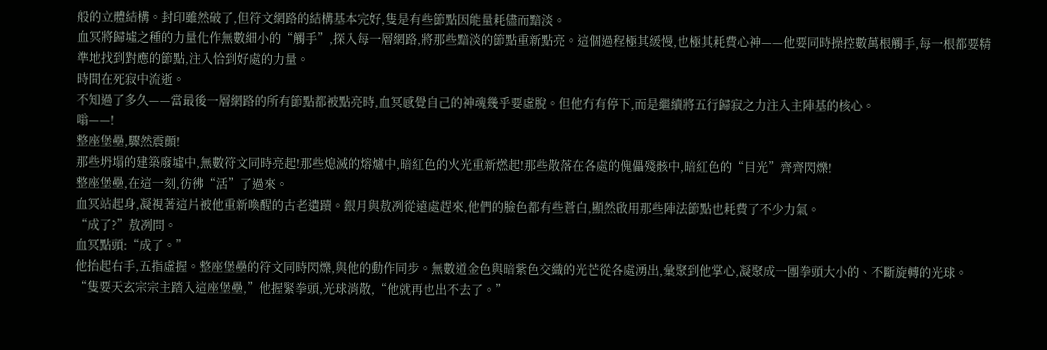般的立體結構。封印雖然破了,但符文網路的結構基本完好,隻是有些節點因能量耗儘而黯淡。
血冥將歸墟之種的力量化作無數細小的“觸手”,探入每一層網路,將那些黯淡的節點重新點亮。這個過程極其緩慢,也極其耗費心神——他要同時操控數萬根觸手,每一根都要精準地找到對應的節點,注入恰到好處的力量。
時間在死寂中流逝。
不知過了多久——當最後一層網路的所有節點都被點亮時,血冥感覺自己的神魂幾乎要虛脫。但他冇有停下,而是繼續將五行歸寂之力注入主陣基的核心。
嗡——!
整座堡壘,驟然震顫!
那些坍塌的建築廢墟中,無數符文同時亮起!那些熄滅的熔爐中,暗紅色的火光重新燃起!那些散落在各處的傀儡殘骸中,暗紅色的“目光”齊齊閃爍!
整座堡壘,在這一刻,彷彿“活”了過來。
血冥站起身,凝視著這片被他重新喚醒的古老遺蹟。銀月與敖冽從遠處趕來,他們的臉色都有些蒼白,顯然啟用那些陣法節點也耗費了不少力氣。
“成了?”敖冽問。
血冥點頭:“成了。”
他抬起右手,五指虛握。整座堡壘的符文同時閃爍,與他的動作同步。無數道金色與暗紫色交織的光芒從各處湧出,彙聚到他掌心,凝聚成一團拳頭大小的、不斷旋轉的光球。
“隻要天玄宗宗主踏入這座堡壘,”他握緊拳頭,光球消散,“他就再也出不去了。”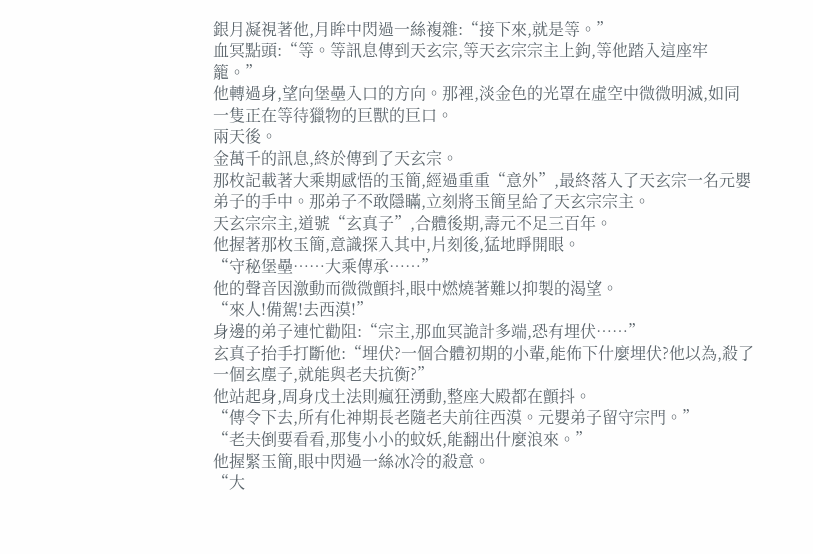銀月凝視著他,月眸中閃過一絲複雜:“接下來,就是等。”
血冥點頭:“等。等訊息傳到天玄宗,等天玄宗宗主上鉤,等他踏入這座牢籠。”
他轉過身,望向堡壘入口的方向。那裡,淡金色的光罩在虛空中微微明滅,如同一隻正在等待獵物的巨獸的巨口。
兩天後。
金萬千的訊息,終於傳到了天玄宗。
那枚記載著大乘期感悟的玉簡,經過重重“意外”,最終落入了天玄宗一名元嬰弟子的手中。那弟子不敢隱瞞,立刻將玉簡呈給了天玄宗宗主。
天玄宗宗主,道號“玄真子”,合體後期,壽元不足三百年。
他握著那枚玉簡,意識探入其中,片刻後,猛地睜開眼。
“守秘堡壘……大乘傳承……”
他的聲音因激動而微微顫抖,眼中燃燒著難以抑製的渴望。
“來人!備駕!去西漠!”
身邊的弟子連忙勸阻:“宗主,那血冥詭計多端,恐有埋伏……”
玄真子抬手打斷他:“埋伏?一個合體初期的小輩,能佈下什麼埋伏?他以為,殺了一個玄塵子,就能與老夫抗衡?”
他站起身,周身戊土法則瘋狂湧動,整座大殿都在顫抖。
“傳令下去,所有化神期長老隨老夫前往西漠。元嬰弟子留守宗門。”
“老夫倒要看看,那隻小小的蚊妖,能翻出什麼浪來。”
他握緊玉簡,眼中閃過一絲冰冷的殺意。
“大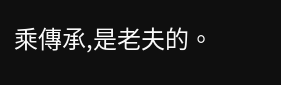乘傳承,是老夫的。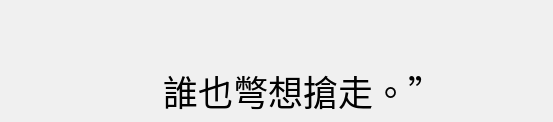誰也彆想搶走。”